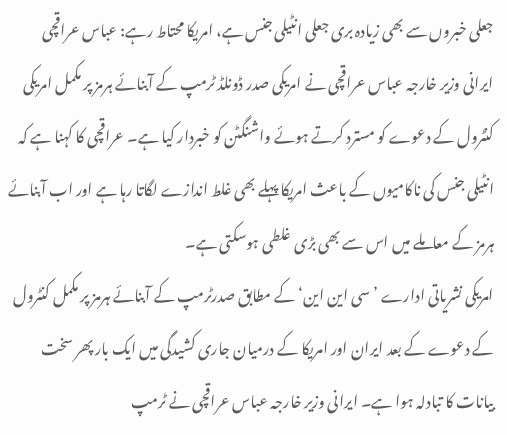جعلی خبروں سے بھی زیادہ بری جعلی انٹیلی جنس ہے، امریکا محتاط رہے: عباس عراقچی
ایرانی وزیر خارجہ عباس عراقچی نے امریکی صدر ڈونلڈ ٹرمپ کے آبنائے ہرمز پر مکمل امریکی کنٹرول کے دعوے کو مسترد کرتے ہوئے واشنگٹن کو خبردار کیا ہے۔ عراقچی کا کہنا ہے کہ انٹیلی جنس کی ناکامیوں کے باعث امریکا پہلے بھی غلط اندازے لگاتا رہا ہے اور اب آبنائے ہرمز کے معاملے میں اس سے بھی بڑی غلطی ہوسکتی ہے۔
امریکی نشریاتی ادارے ’سی این این‘ کے مطابق صدرٹرمپ کے آبنائے ہرمز پر مکمل کنٹرول کے دعوے کے بعد ایران اور امریکا کے درمیان جاری کشیدگی میں ایک بار پھر سخت بیانات کا تبادلہ ہوا ہے۔ ایرانی وزیر خارجہ عباس عراقچی نے ٹرمپ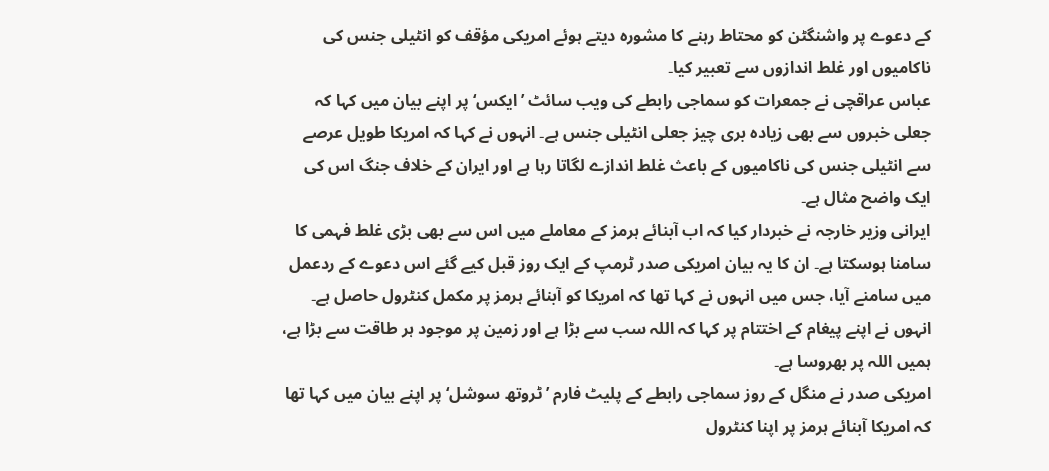کے دعوے پر واشنگٹن کو محتاط رہنے کا مشورہ دیتے ہوئے امریکی مؤقف کو انٹیلی جنس کی ناکامیوں اور غلط اندازوں سے تعبیر کیا۔
عباس عراقچی نے جمعرات کو سماجی رابطے کی ویب سائٹ ’ایکس‘ پر اپنے بیان میں کہا کہ جعلی خبروں سے بھی زیادہ بری چیز جعلی انٹیلی جنس ہے۔ انہوں نے کہا کہ امریکا طویل عرصے سے انٹیلی جنس کی ناکامیوں کے باعث غلط اندازے لگاتا رہا ہے اور ایران کے خلاف جنگ اس کی ایک واضح مثال ہے۔
ایرانی وزیر خارجہ نے خبردار کیا کہ اب آبنائے ہرمز کے معاملے میں اس سے بھی بڑی غلط فہمی کا سامنا ہوسکتا ہے۔ ان کا یہ بیان امریکی صدر ٹرمپ کے ایک روز قبل کیے گئے اس دعوے کے ردعمل میں سامنے آیا، جس میں انہوں نے کہا تھا کہ امریکا کو آبنائے ہرمز پر مکمل کنٹرول حاصل ہے۔
انہوں نے اپنے پیغام کے اختتام پر کہا کہ اللہ سب سے بڑا ہے اور زمین پر موجود ہر طاقت سے بڑا ہے، ہمیں اللہ پر بھروسا ہے۔
امریکی صدر نے منگل کے روز سماجی رابطے کے پلیٹ فارم ’ٹروتھ سوشل‘ پر اپنے بیان میں کہا تھا کہ امریکا آبنائے ہرمز پر اپنا کنٹرول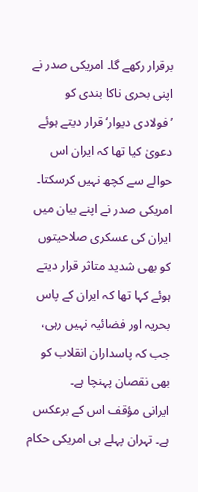برقرار رکھے گا۔ امریکی صدر نے اپنی بحری ناکا بندی کو ’فولادی دیوار‘ قرار دیتے ہوئے دعویٰ کیا تھا کہ ایران اس حوالے سے کچھ نہیں کرسکتا۔
امریکی صدر نے اپنے بیان میں ایران کی عسکری صلاحیتوں کو بھی شدید متاثر قرار دیتے ہوئے کہا تھا کہ ایران کے پاس بحریہ اور فضائیہ نہیں رہی، جب کہ پاسداران انقلاب کو بھی نقصان پہنچا ہے۔
ایرانی مؤقف اس کے برعکس ہے۔ تہران پہلے ہی امریکی حکام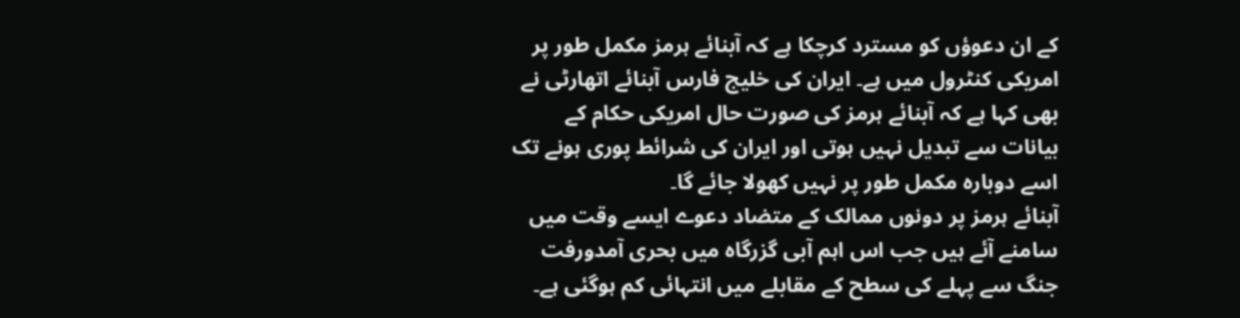کے ان دعوؤں کو مسترد کرچکا ہے کہ آبنائے ہرمز مکمل طور پر امریکی کنٹرول میں ہے۔ ایران کی خلیج فارس آبنائے اتھارٹی نے بھی کہا ہے کہ آبنائے ہرمز کی صورت حال امریکی حکام کے بیانات سے تبدیل نہیں ہوتی اور ایران کی شرائط پوری ہونے تک اسے دوبارہ مکمل طور پر نہیں کھولا جائے گا۔
آبنائے ہرمز پر دونوں ممالک کے متضاد دعوے ایسے وقت میں سامنے آئے ہیں جب اس اہم آبی گزرگاہ میں بحری آمدورفت جنگ سے پہلے کی سطح کے مقابلے میں انتہائی کم ہوگئی ہے۔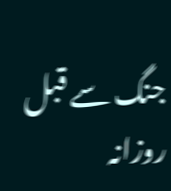جنگ سے قبل روزانہ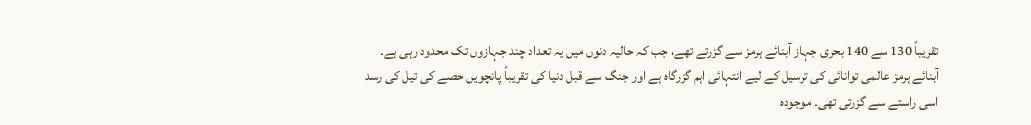تقریباً 130 سے 140 بحری جہاز آبنائے ہرمز سے گزرتے تھے، جب کہ حالیہ دنوں میں یہ تعداد چند جہازوں تک محدود رہی ہے۔
آبنائے ہرمز عالمی توانائی کی ترسیل کے لیے انتہائی اہم گزرگاہ ہے اور جنگ سے قبل دنیا کی تقریباً پانچویں حصے کی تیل کی رسد اسی راستے سے گزرتی تھی۔ موجودہ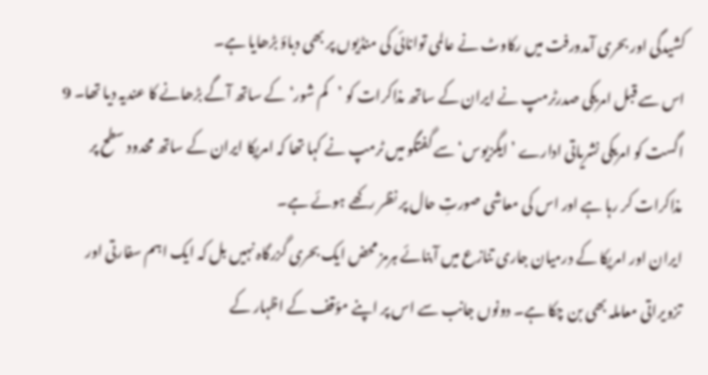کشیدگی اور بحری آمدورفت میں رکاوٹ نے عالمی توانائی کی منڈیوں پر بھی دباؤ بڑھایا ہے۔
اس سے قبل امریکی صدرٹرمپ نے ایران کے ساتھ مذاکرات کو ’کم شور‘ کے ساتھ آگے بڑھانے کا عندیہ دیا تھا۔ 9 اگست کو امریکی نشریاتی ادارے ’ایگزیوس‘ سے گفتگو میں ٹرمپ نے کہا تھا کہ امریکا ایران کے ساتھ محدود سطح پر مذاکرات کر رہا ہے اور اس کی معاشی صورتِ حال پر نظر رکھے ہوئے ہے۔
ایران اور امریکا کے درمیان جاری تنازع میں آبنائے ہرمز محض ایک بحری گزرگاہ نہیں بل کہ ایک اہم سفارتی اور تزویراتی معاملہ بھی بن چکا ہے۔ دونوں جانب سے اس پر اپنے مؤقف کے اظہار کے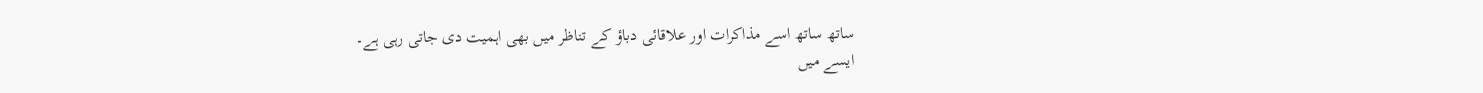ساتھ ساتھ اسے مذاکرات اور علاقائی دباؤ کے تناظر میں بھی اہمیت دی جاتی رہی ہے۔
ایسے میں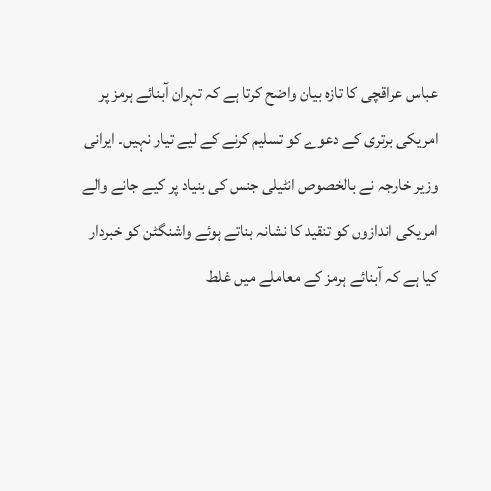عباس عراقچی کا تازہ بیان واضح کرتا ہے کہ تہران آبنائے ہرمز پر امریکی برتری کے دعوے کو تسلیم کرنے کے لیے تیار نہیں۔ ایرانی وزیر خارجہ نے بالخصوص انٹیلی جنس کی بنیاد پر کیے جانے والے امریکی اندازوں کو تنقید کا نشانہ بناتے ہوئے واشنگٹن کو خبردار کیا ہے کہ آبنائے ہرمز کے معاملے میں غلط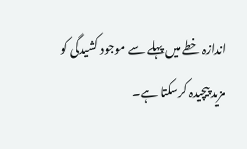اندازہ خطے میں پہلے سے موجود کشیدگی کو مزید پیچیدہ کرسکتا ہے۔